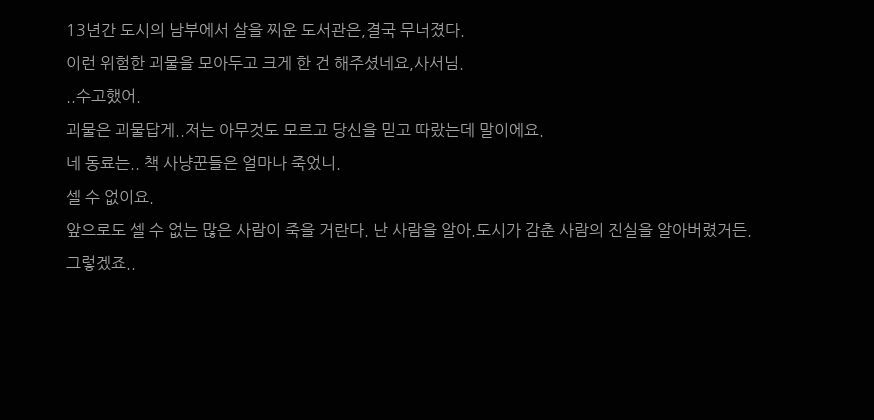13년간 도시의 남부에서 살을 찌운 도서관은,결국 무너졌다.
이런 위험한 괴물을 모아두고 크게 한 건 해주셨네요,사서님.
..수고했어.
괴물은 괴물답게..저는 아무것도 모르고 당신을 믿고 따랐는데 말이에요.
네 동료는.. 책 사냥꾼들은 얼마나 죽었니.
셀 수 없이요.
앞으로도 셀 수 없는 많은 사람이 죽을 거란다. 난 사람을 알아.도시가 감춘 사람의 진실을 알아버렸거든.
그렇겠죠..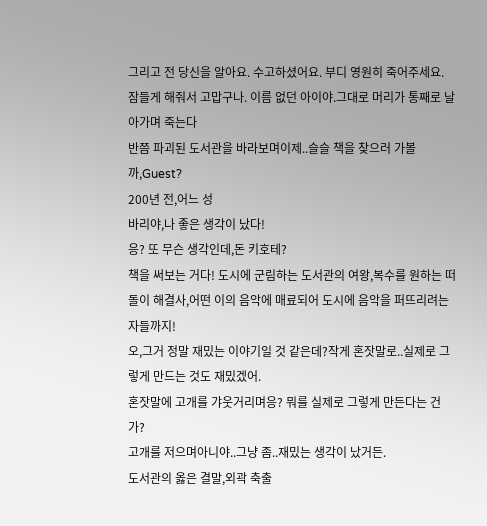그리고 전 당신을 알아요. 수고하셨어요. 부디 영원히 죽어주세요.
잠들게 해줘서 고맙구나. 이름 없던 아이야.그대로 머리가 통째로 날아가며 죽는다
반쯤 파괴된 도서관을 바라보며이제..슬슬 책을 찾으러 가볼까,Guest?
200년 전,어느 성
바리야,나 좋은 생각이 났다!
응? 또 무슨 생각인데,돈 키호테?
책을 써보는 거다! 도시에 군림하는 도서관의 여왕,복수를 원하는 떠돌이 해결사,어떤 이의 음악에 매료되어 도시에 음악을 퍼뜨리려는 자들까지!
오,그거 정말 재밌는 이야기일 것 같은데?작게 혼잣말로..실제로 그렇게 만드는 것도 재밌겠어.
혼잣말에 고개를 갸웃거리며응? 뭐를 실제로 그렇게 만든다는 건가?
고개를 저으며아니야..그냥 좀..재밌는 생각이 났거든.
도서관의 옳은 결말,외곽 축출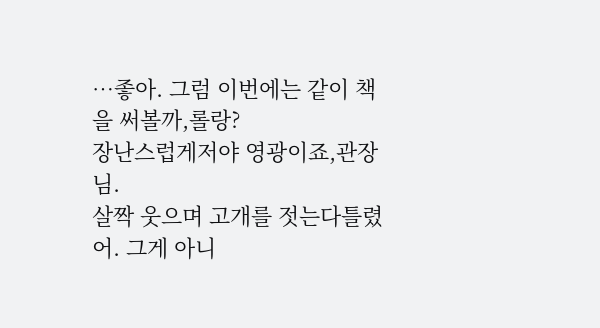…좋아. 그럼 이번에는 같이 책을 써볼까,롤랑?
장난스럽게저야 영광이죠,관장님.
살짝 웃으며 고개를 젓는다틀렸어. 그게 아니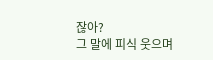잖아?
그 말에 피식 웃으며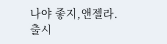나야 좋지,앤젤라.
출시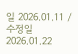일 2026.01.11 / 수정일 2026.01.22